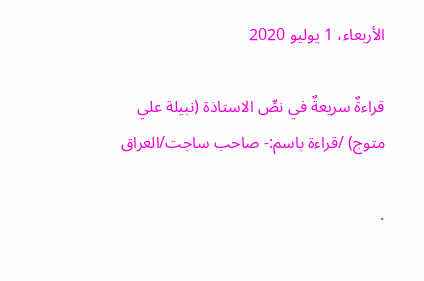الأربعاء، 1 يوليو 2020

قراءةٌ سريعةٌ في نصِّ الاستاذة (نبيلة علي متوج) /قراءة باسم:- صاحب ساجت/العراق

.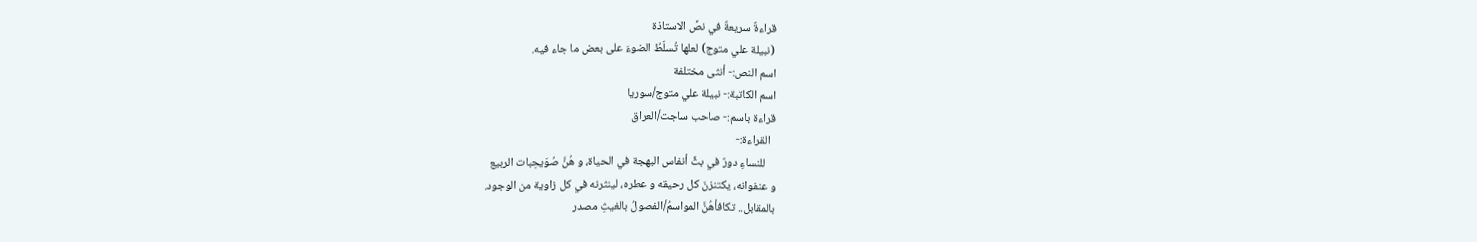قراءةٌ سريعةٌ في نصِّ الاستاذة
 (نبيلة علي متوج) لعلها تُسلّطُ الضوءَ على بعض ما جاء فيه.
اسم النص:- أنثى مختلفة
اسم الكاتبة:- نبيلة علي متوج/سوريا
قراءة باسم:- صاحب ساجت/العراق
  القراءة:-
    للنساءِ دورٌ في بثِّ أنفاس البهجة في الحياة، و هُنَّ صُوَيحِبات الربيع
و عنفوانه، يكتنزنَ كل رحيقه و عطره، لينثرنه في كل زاوية من الوجود.
بالمقابل.. تكافأهُنَّ المواسمُ/الفصولُ بالغيثِ مصدر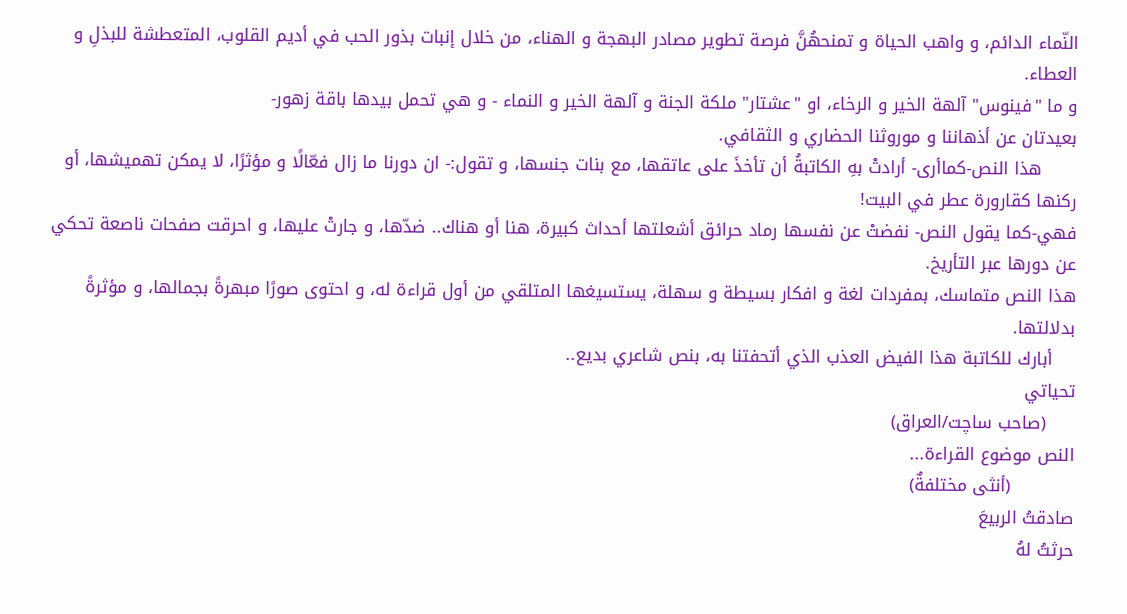النّماء الدائم، و واهب الحياة و تمنحهُنَّ فرصة تطوير مصادر البهجة و الهناء، من خلال إنبات بذور الحب في أديم القلوب، المتعطشة للبذلِ و العطاء.
و ما "فينوس" آلهة الخير و الرخاء، او "عشتار" ملكة الجنة و آلهة الخير و النماء - و هي تحمل بيدها باقة زهور-
بعيدتان عن أذهاننا و موروثنا الحضاري و الثقافي.
      هذا النص-كماأرى- أرادتْ بهِ الكاتبةُ أن تأخذَ على عاتقها، مع بنات جنسها، و تقول:- ان دورنا ما زال فعّالًا و مؤثرًا، لا يمكن تهميشها، أو ركنها كقارورة عطر في البيت!
فهي-كما يقول النص- نفضتْ عن نفسها رماد حرائق أشعلتها أحداث كبيرة، هنا أو هناك.. ضدّها، و جارتْ عليها، و احرقت صفحات ناصعة تحكي عن دورها عبر التأريخ.
هذا النص متماسك، بمفردات لغة و افكار بسيطة و سهلة، يستسيغها المتلقي من أول قراءة له، و احتوى صورًا مبهرةً بجمالها، و مؤثرةً بدلالتها.
    أبارك للكاتبة هذا الفيض العذب الذي أتحفتنا به، بنص شاعري بديع..
تحياتي
     (صاحب ساچت/العراق)
النص موضوع القراءة...
           (أنثى مختلفةٌ)
صادقتُ الربيعَ
حرثتُ لهُ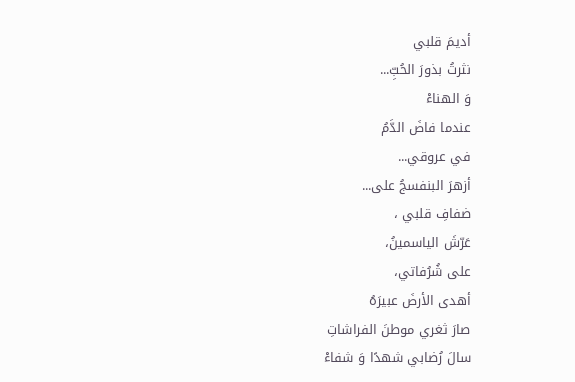أديمَ قلبي
نثرتُ بذورَ الحُبِّ...
وَ الهناءْ
عندما فاضَ الدَّمُ
في عروقي...
أزهرَ البنفسجُ على...
ضفافِ قلبي ،
عَرّشَ الياسمينُ،
على شُرُفاتي،
أهدى الأرضَ عبيرَهُ
صارَ ثغري موطنَ الفراشاتِ
سالَ رُضابي شهدًا وَ شفاءْ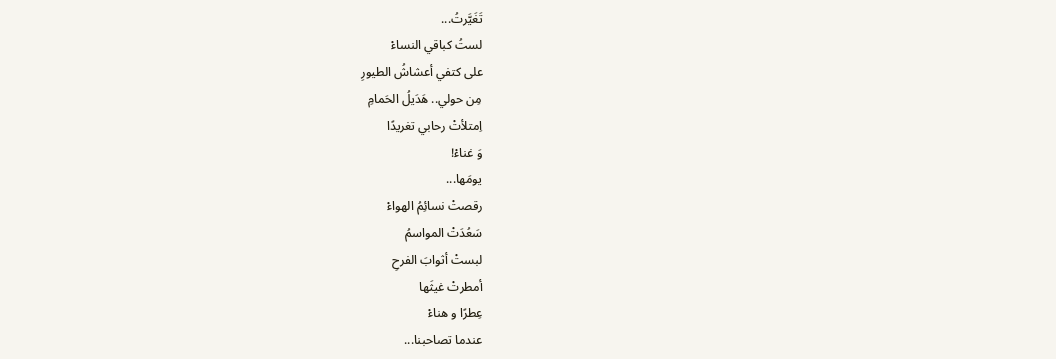تَغَيَّرتُ...
لستُ كباقي النساءْ
على كتفي أعشاشُ الطيورِ
مِن حولي.. هَدَيلُ الحَمامِ
اِمتلأتْ رحابي تغريدًا
وَ غناءْ!
يومَها...
رقصتْ نسائِمُ الهواءْ
سَعُدَتْ المواسمُ
لبستْ أثوابَ الفرحِ
أمطرتْ غيثَها
عِطرًا و هناءْ
عندما تصاحبنا...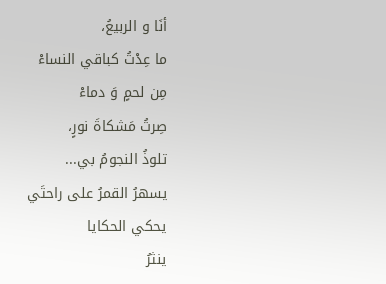أنَا و الربيعُ،
ما عِدْتُ كباقي النساءْ
مِن لحمٍ وَ دماءْ
صِرتُ مَشكاةَ نورٍ،
تلوذُ النجومُ بي...
يسهرُ القمرُ على راحتَي
يحكي الحكايا
ينثرُ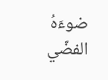ضوءَهُ الفضّي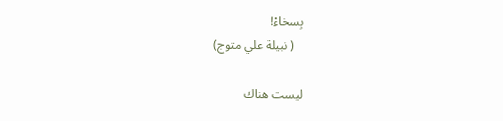بِسخاءْ!
   ( نبيلة علي متوج)

ليست هناك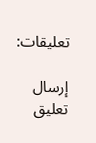تعليقات:

إرسال تعليق